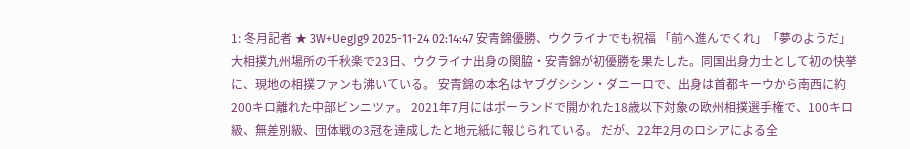1: 冬月記者 ★ 3W+UegJg9 2025-11-24 02:14:47 安青錦優勝、ウクライナでも祝福 「前へ進んでくれ」「夢のようだ」 大相撲九州場所の千秋楽で23日、ウクライナ出身の関脇・安青錦が初優勝を果たした。同国出身力士として初の快挙に、現地の相撲ファンも沸いている。 安青錦の本名はヤブグシシン・ダニーロで、出身は首都キーウから南西に約200キロ離れた中部ビンニツァ。 2021年7月にはポーランドで開かれた18歳以下対象の欧州相撲選手権で、100キロ級、無差別級、団体戦の3冠を達成したと地元紙に報じられている。 だが、22年2月のロシアによる全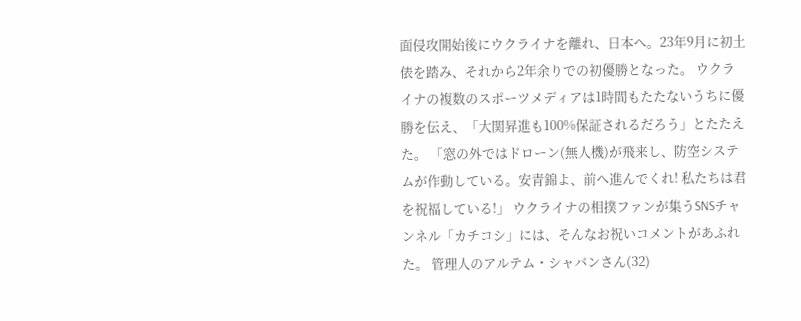面侵攻開始後にウクライナを離れ、日本へ。23年9月に初土俵を踏み、それから2年余りでの初優勝となった。 ウクライナの複数のスポーツメディアは1時間もたたないうちに優勝を伝え、「大関昇進も100%保証されるだろう」とたたえた。 「窓の外ではドローン(無人機)が飛来し、防空システムが作動している。安青錦よ、前へ進んでくれ! 私たちは君を祝福している!」 ウクライナの相撲ファンが集うSNSチャンネル「カチコシ」には、そんなお祝いコメントがあふれた。 管理人のアルテム・シャバンさん(32)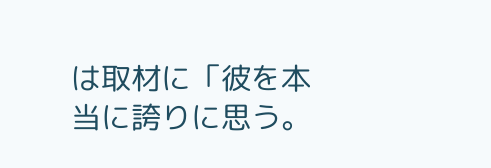は取材に「彼を本当に誇りに思う。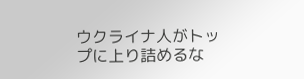ウクライナ人がトップに上り詰めるな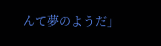んて夢のようだ」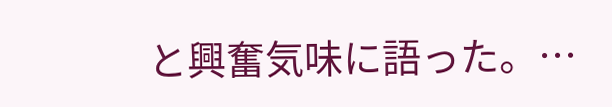と興奮気味に語った。…